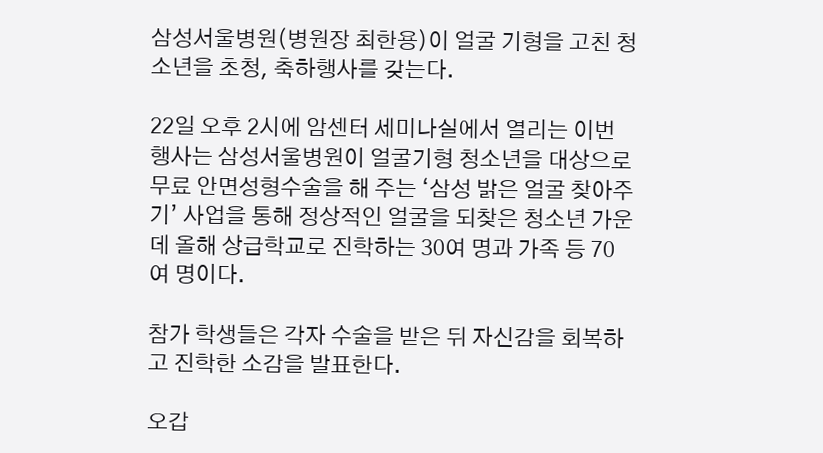삼성서울병원(병원장 최한용)이 얼굴 기형을 고친 청소년을 초청, 축하행사를 갖는다.

22일 오후 2시에 암센터 세미나실에서 열리는 이번 행사는 삼성서울병원이 얼굴기형 청소년을 대상으로 무료 안면성형수술을 해 주는 ‘삼성 밝은 얼굴 찾아주기’ 사업을 통해 정상적인 얼굴을 되찾은 청소년 가운데 올해 상급학교로 진학하는 30여 명과 가족 등 70여 명이다.

참가 학생들은 각자 수술을 받은 뒤 자신감을 회복하고 진학한 소감을 발표한다.

오갑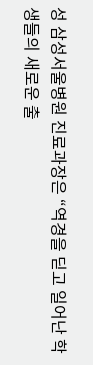성 삼성서울병원 진료과장은 “역경을 딛고 일어난 학생들의 새로운 출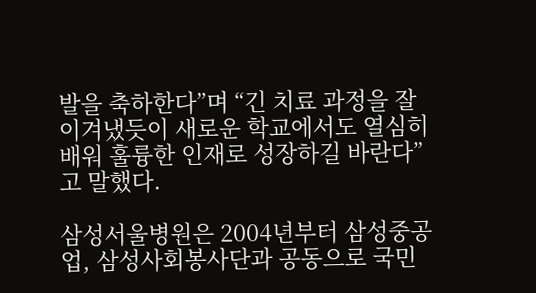발을 축하한다”며 “긴 치료 과정을 잘 이겨냈듯이 새로운 학교에서도 열심히 배워 훌륭한 인재로 성장하길 바란다”고 말했다.

삼성서울병원은 2004년부터 삼성중공업, 삼성사회봉사단과 공동으로 국민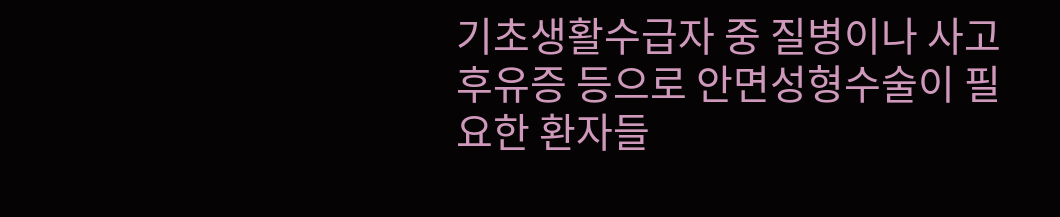기초생활수급자 중 질병이나 사고 후유증 등으로 안면성형수술이 필요한 환자들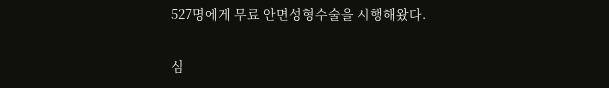527명에게 무료 안면성형수술을 시행해왔다.

심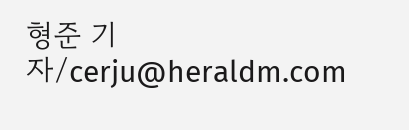형준 기자/cerju@heraldm.com